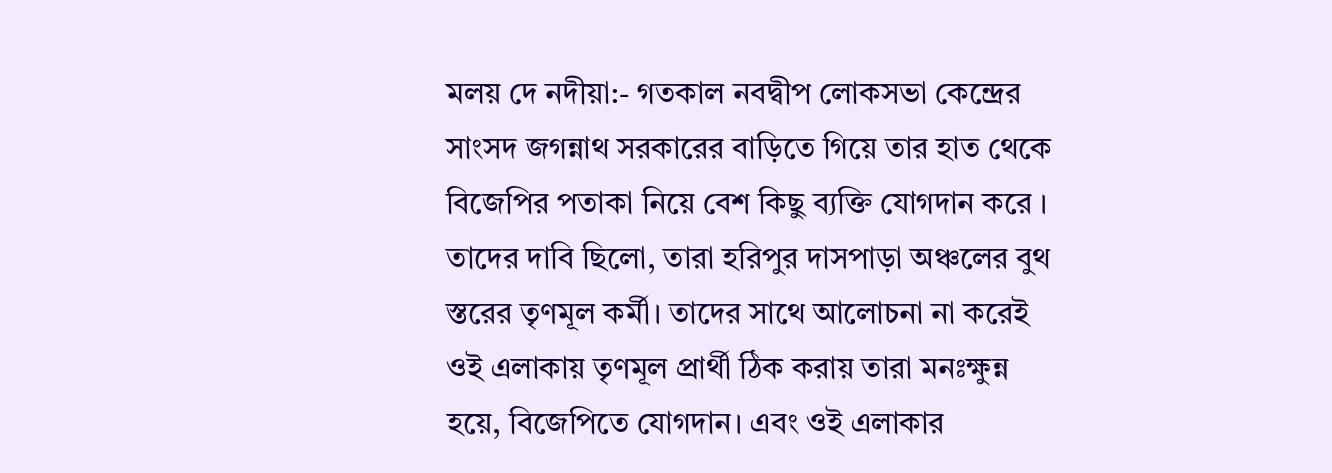মলয় দে নদীয়া:- গতকাল নবদ্বীপ লোকসভা কেন্দ্রের সাংসদ জগন্নাথ সরকারের বাড়িতে গিয়ে তার হাত থেকে বিজেপির পতাকা নিয়ে বেশ কিছু ব্যক্তি যোগদান করে । তাদের দাবি ছিলো, তারা হরিপুর দাসপাড়া অঞ্চলের বুথ স্তরের তৃণমূল কর্মী। তাদের সাথে আলোচনা না করেই ওই এলাকায় তৃণমূল প্রার্থী ঠিক করায় তারা মনঃক্ষুন্ন হয়ে, বিজেপিতে যোগদান। এবং ওই এলাকার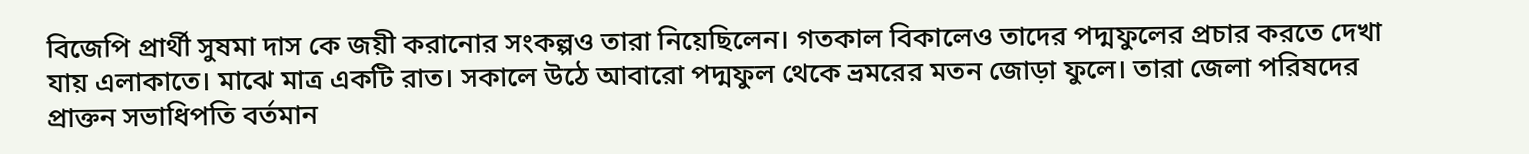বিজেপি প্রার্থী সুষমা দাস কে জয়ী করানোর সংকল্পও তারা নিয়েছিলেন। গতকাল বিকালেও তাদের পদ্মফুলের প্রচার করতে দেখা যায় এলাকাতে। মাঝে মাত্র একটি রাত। সকালে উঠে আবারো পদ্মফুল থেকে ভ্রমরের মতন জোড়া ফুলে। তারা জেলা পরিষদের প্রাক্তন সভাধিপতি বর্তমান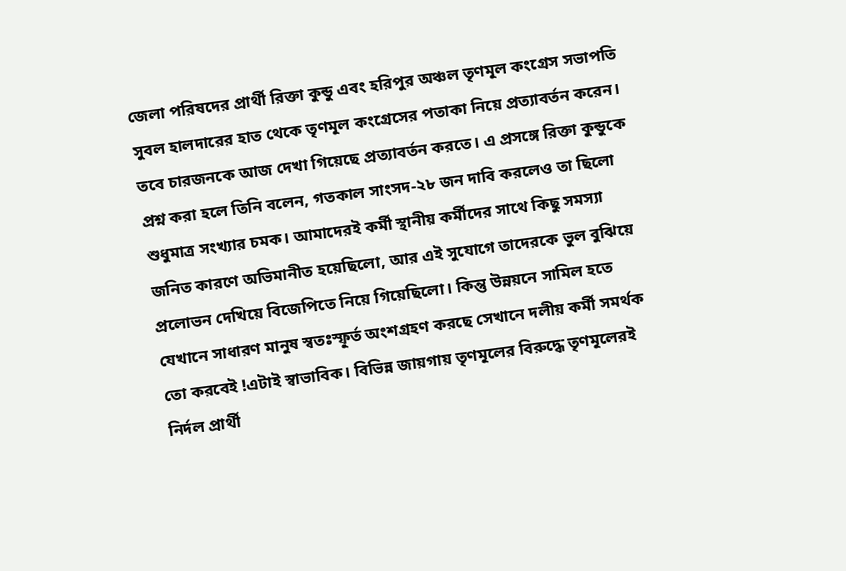জেলা পরিষদের প্রার্থী রিক্তা কুন্ডু এবং হরিপুর অঞ্চল তৃণমূল কংগ্রেস সভাপতি সুবল হালদারের হাত থেকে তৃণমূল কংগ্রেসের পতাকা নিয়ে প্রত্যাবর্তন করেন। তবে চারজনকে আজ দেখা গিয়েছে প্রত্যাবর্তন করতে। এ প্রসঙ্গে রিক্তা কুন্ডুকে প্রশ্ন করা হলে তিনি বলেন, গতকাল সাংসদ-২৮ জন দাবি করলেও তা ছিলো শুধুমাত্র সংখ্যার চমক। আমাদেরই কর্মী স্থানীয় কর্মীদের সাথে কিছু সমস্যা জনিত কারণে অভিমানীত হয়েছিলো, আর এই সুযোগে তাদেরকে ভুল বুঝিয়ে প্রলোভন দেখিয়ে বিজেপিতে নিয়ে গিয়েছিলো। কিন্তু উন্নয়নে সামিল হতে যেখানে সাধারণ মানুষ স্বতঃস্ফূর্ত অংশগ্রহণ করছে সেখানে দলীয় কর্মী সমর্থক তো করবেই !এটাই স্বাভাবিক। বিভিন্ন জায়গায় তৃণমূলের বিরুদ্ধে তৃণমূলেরই নির্দল প্রার্থী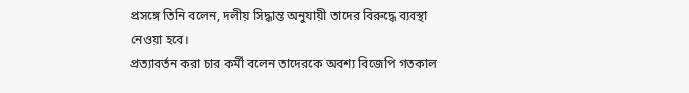প্রসঙ্গে তিনি বলেন, দলীয় সিদ্ধান্ত অনুযায়ী তাদের বিরুদ্ধে ব্যবস্থা নেওয়া হবে।
প্রত্যাবর্তন করা চার কর্মী বলেন তাদেরকে অবশ্য বিজেপি গতকাল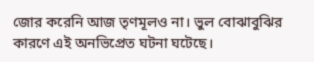জোর করেনি আজ তৃণমূলও না। ভুল বোঝাবুঝির কারণে এই অনভিপ্রেত ঘটনা ঘটেছে।